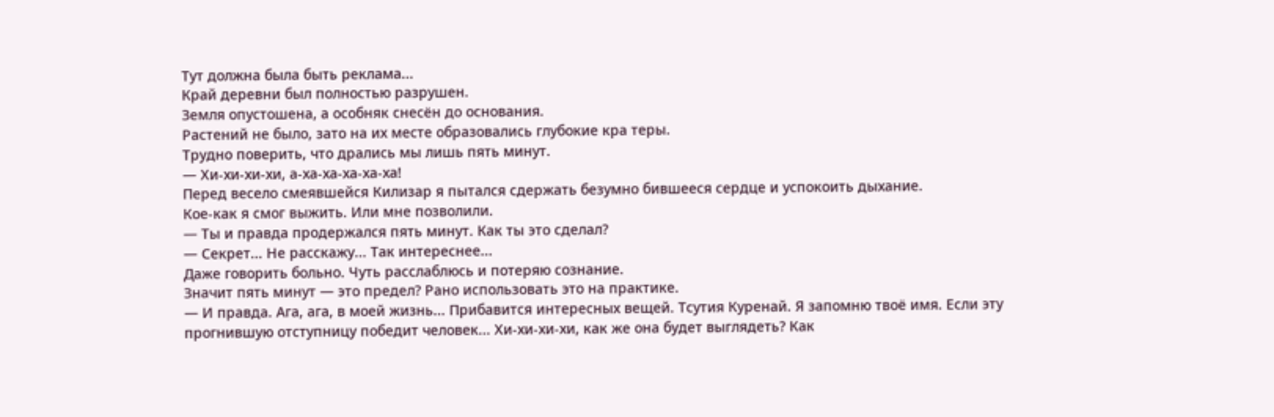Тут должна была быть реклама...
Край деревни был полностью разрушен.
Земля опустошена, а особняк снесён до основания.
Растений не было, зато на их месте образовались глубокие кра теры.
Трудно поверить, что дрались мы лишь пять минут.
— Хи-хи-хи-хи, а-ха-ха-ха-ха-ха!
Перед весело смеявшейся Килизар я пытался сдержать безумно бившееся сердце и успокоить дыхание.
Кое-как я смог выжить. Или мне позволили.
— Ты и правда продержался пять минут. Как ты это сделал?
— Секрет... Не расскажу... Так интереснее...
Даже говорить больно. Чуть расслаблюсь и потеряю сознание.
Значит пять минут — это предел? Рано использовать это на практике.
— И правда. Ага, ага, в моей жизнь... Прибавится интересных вещей. Тсутия Куренай. Я запомню твоё имя. Если эту прогнившую отступницу победит человек... Хи-хи-хи-хи, как же она будет выглядеть? Как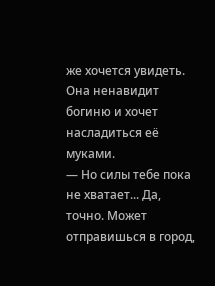же хочется увидеть.
Она ненавидит богиню и хочет насладиться её муками.
— Но силы тебе пока не хватает... Да, точно. Может отправишься в город,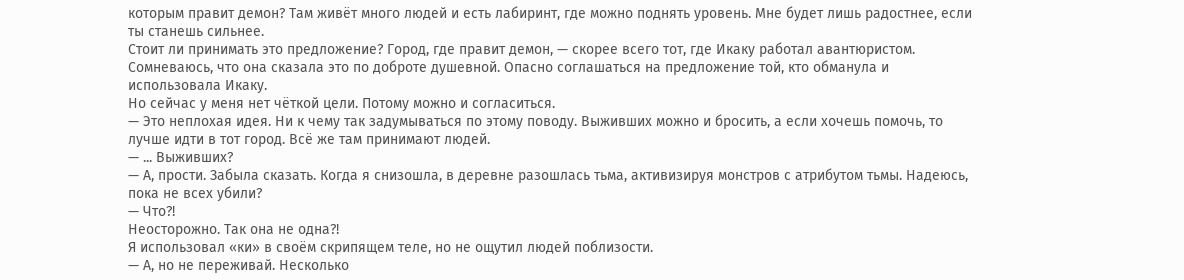которым правит демон? Там живёт много людей и есть лабиринт, где можно поднять уровень. Мне будет лишь радостнее, если ты станешь сильнее.
Стоит ли принимать это предложение? Город, где правит демон, — скорее всего тот, где Икаку работал авантюристом.
Сомневаюсь, что она сказала это по доброте душевной. Опасно соглашаться на предложение той, кто обманула и использовала Икаку.
Но сейчас у меня нет чёткой цели. Потому можно и согласиться.
— Это неплохая идея. Ни к чему так задумываться по этому поводу. Выживших можно и бросить, а если хочешь помочь, то лучше идти в тот город. Всё же там принимают людей.
— ... Выживших?
— А, прости. Забыла сказать. Когда я снизошла, в деревне разошлась тьма, активизируя монстров с атрибутом тьмы. Надеюсь, пока не всех убили?
— Что?!
Неосторожно. Так она не одна?!
Я использовал «ки» в своём скрипящем теле, но не ощутил людей поблизости.
— А, но не переживай. Несколько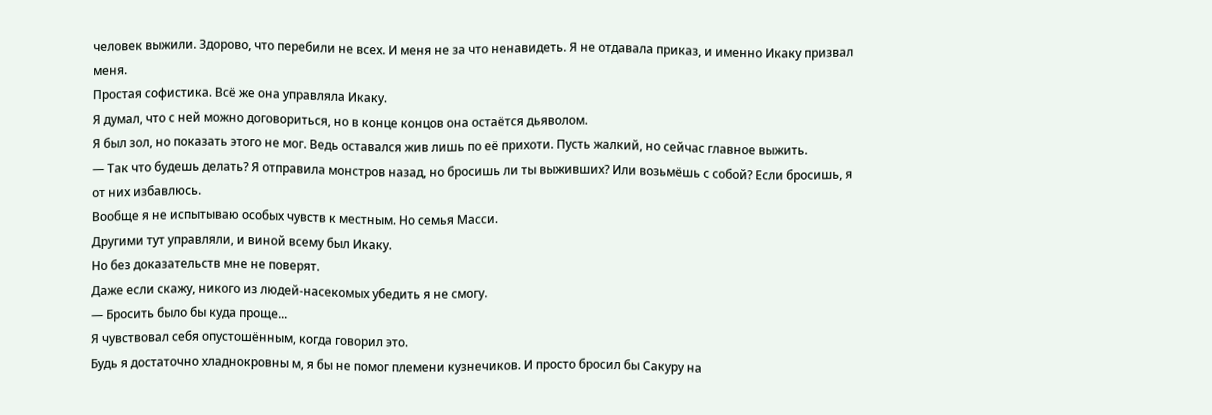человек выжили. Здорово, что перебили не всех. И меня не за что ненавидеть. Я не отдавала приказ, и именно Икаку призвал меня.
Простая софистика. Всё же она управляла Икаку.
Я думал, что с ней можно договориться, но в конце концов она остаётся дьяволом.
Я был зол, но показать этого не мог. Ведь оставался жив лишь по её прихоти. Пусть жалкий, но сейчас главное выжить.
— Так что будешь делать? Я отправила монстров назад, но бросишь ли ты выживших? Или возьмёшь с собой? Если бросишь, я от них избавлюсь.
Вообще я не испытываю особых чувств к местным. Но семья Масси.
Другими тут управляли, и виной всему был Икаку.
Но без доказательств мне не поверят.
Даже если скажу, никого из людей-насекомых убедить я не смогу.
— Бросить было бы куда проще...
Я чувствовал себя опустошённым, когда говорил это.
Будь я достаточно хладнокровны м, я бы не помог племени кузнечиков. И просто бросил бы Сакуру на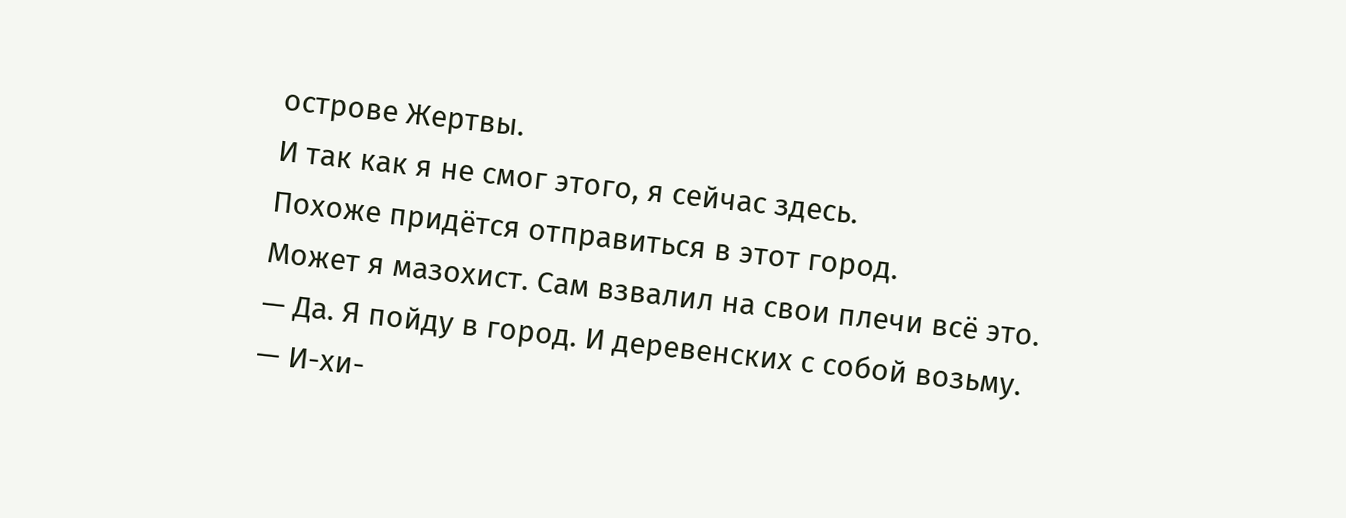острове Жертвы.
И так как я не смог этого, я сейчас здесь.
Похоже придётся отправиться в этот город.
Может я мазохист. Сам взвалил на свои плечи всё это.
— Да. Я пойду в город. И деревенских с собой возьму.
— И-хи-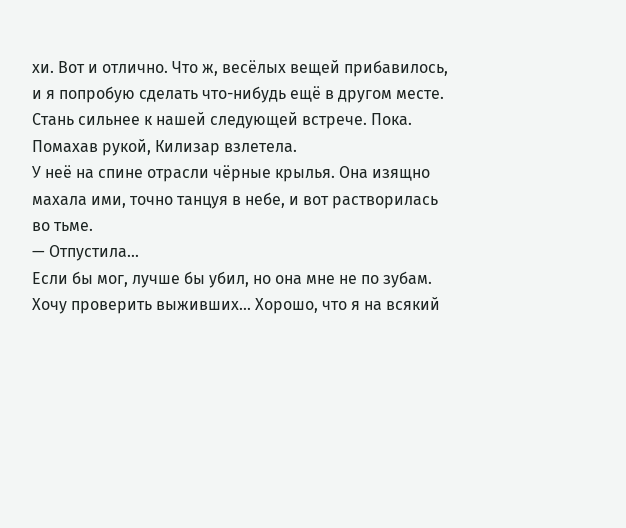хи. Вот и отлично. Что ж, весёлых вещей прибавилось, и я попробую сделать что-нибудь ещё в другом месте. Стань сильнее к нашей следующей встрече. Пока.
Помахав рукой, Килизар взлетела.
У неё на спине отрасли чёрные крылья. Она изящно махала ими, точно танцуя в небе, и вот растворилась во тьме.
— Отпустила...
Если бы мог, лучше бы убил, но она мне не по зубам.
Хочу проверить выживших... Хорошо, что я на всякий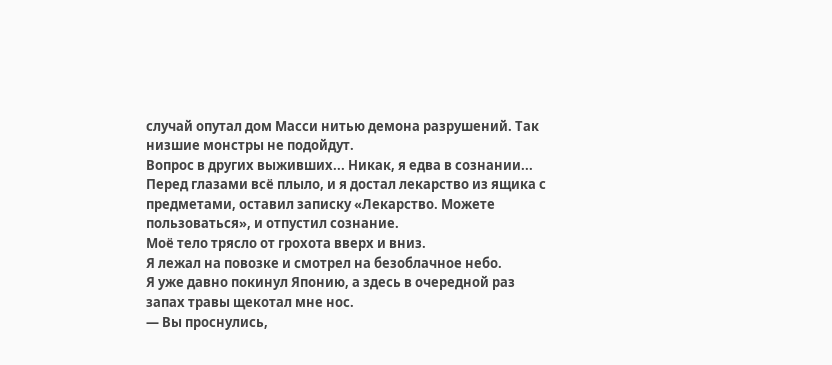случай опутал дом Масси нитью демона разрушений. Так низшие монстры не подойдут.
Вопрос в других выживших... Никак, я едва в сознании...
Перед глазами всё плыло, и я достал лекарство из ящика с предметами, оставил записку «Лекарство. Можете пользоваться», и отпустил сознание.
Моё тело трясло от грохота вверх и вниз.
Я лежал на повозке и смотрел на безоблачное небо.
Я уже давно покинул Японию, а здесь в очередной раз запах травы щекотал мне нос.
— Вы проснулись,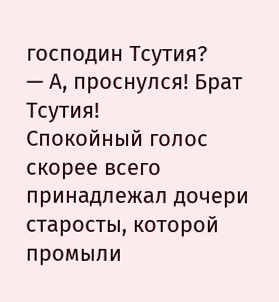господин Тсутия?
— А, проснулся! Брат Тсутия!
Спокойный голос скорее всего принадлежал дочери старосты, которой промыли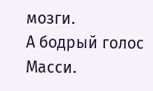мозги.
А бодрый голос Масси.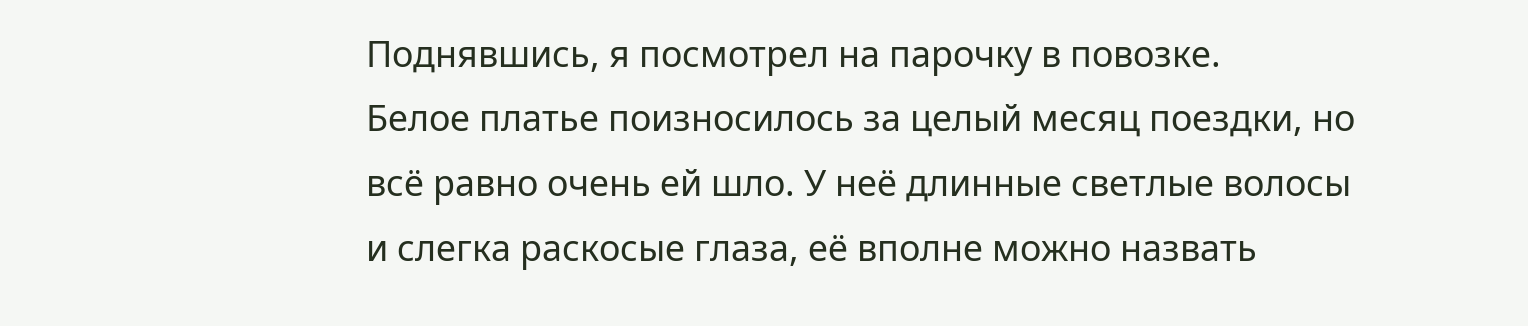Поднявшись, я посмотрел на парочку в повозке.
Белое платье поизносилось за целый месяц поездки, но всё равно очень ей шло. У неё длинные светлые волосы и слегка раскосые глаза, её вполне можно назвать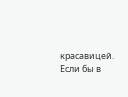красавицей.
Если бы в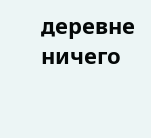деревне ничего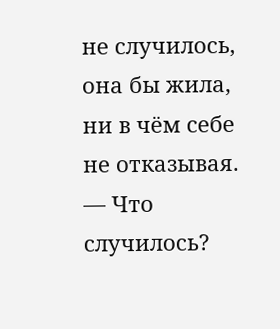не случилось, она бы жила, ни в чём себе не отказывая.
— Что случилось?